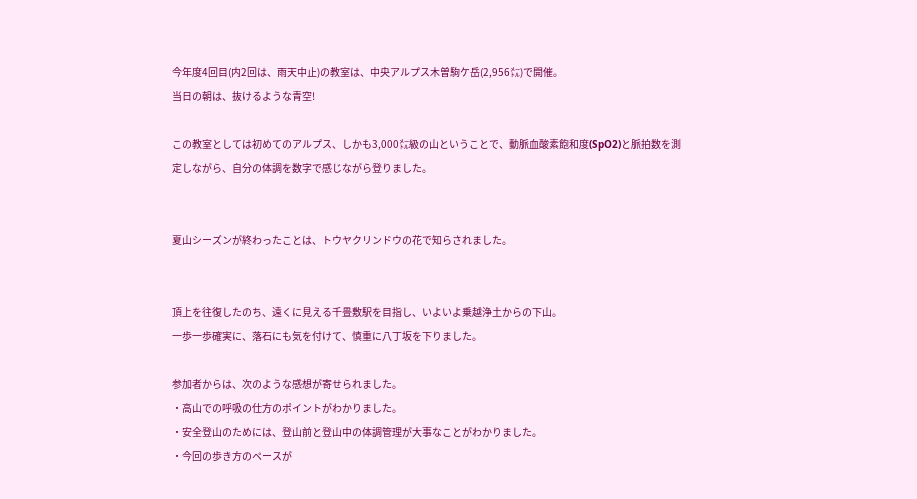今年度4回目(内2回は、雨天中止)の教室は、中央アルプス木曽駒ケ岳(2,956㍍)で開催。
当日の朝は、抜けるような青空!

この教室としては初めてのアルプス、しかも3,000㍍級の山ということで、動脈血酸素飽和度(SpO2)と脈拍数を測定しながら、自分の体調を数字で感じながら登りました。


夏山シーズンが終わったことは、トウヤクリンドウの花で知らされました。


頂上を往復したのち、遠くに見える千畳敷駅を目指し、いよいよ乗越浄土からの下山。
一歩一歩確実に、落石にも気を付けて、慎重に八丁坂を下りました。

参加者からは、次のような感想が寄せられました。
・高山での呼吸の仕方のポイントがわかりました。
・安全登山のためには、登山前と登山中の体調管理が大事なことがわかりました。
・今回の歩き方のペースが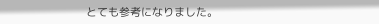とても参考になりました。